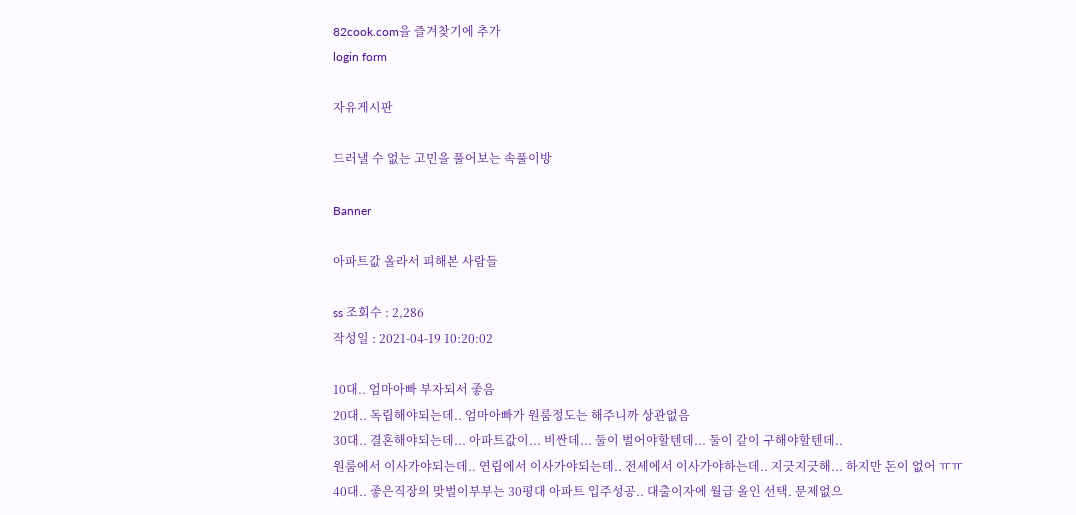82cook.com을 즐겨찾기에 추가
login form

자유게시판

드러낼 수 없는 고민을 풀어보는 속풀이방

Banner

아파트값 올라서 피해본 사람들

ss 조회수 : 2,286
작성일 : 2021-04-19 10:20:02

10대.. 엄마아빠 부자되서 좋음
20대.. 독립해야되는데.. 엄마아빠가 원룸정도는 해주니까 상관없음
30대.. 결혼해야되는데... 아파트값이... 비싼데... 둘이 벌어야할텐데... 둘이 같이 구해야할텐데..
원룸에서 이사가야되는데.. 연립에서 이사가야되는데.. 전세에서 이사가야하는데.. 지긋지긋해... 하지만 돈이 없어 ㅠㅠ
40대.. 좋은직장의 맞벌이부부는 30평대 아파트 입주성공.. 대출이자에 월급 올인 선택. 문제없으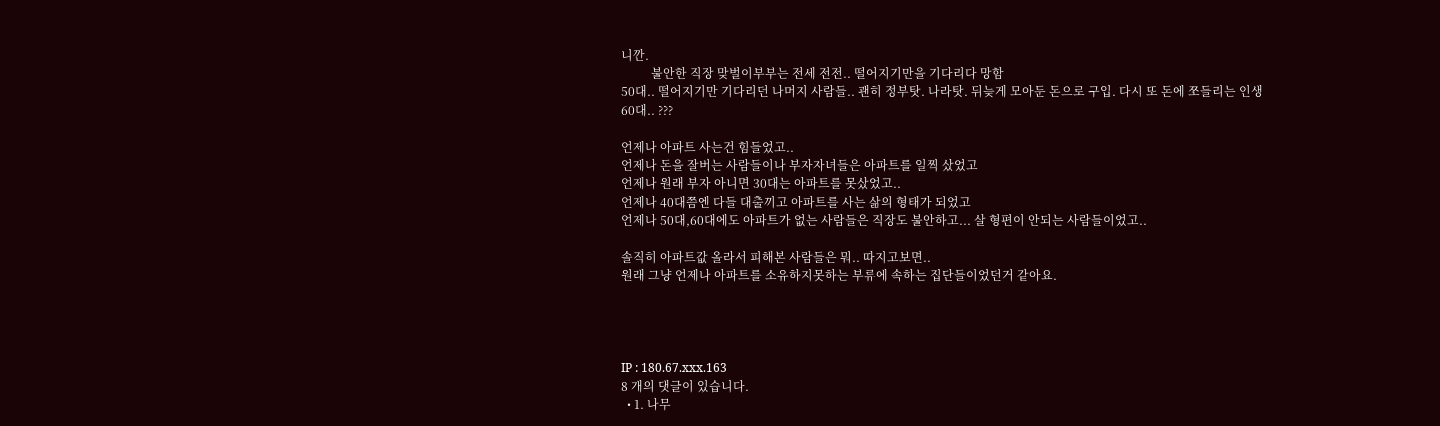니깐.
          불안한 직장 맞벌이부부는 전세 전전.. 떨어지기만을 기다리다 망함
50대.. 떨어지기만 기다리던 나머지 사람들.. 괜히 정부탓. 나라탓. 뒤늦게 모아둔 돈으로 구입. 다시 또 돈에 쪼들리는 인생
60대.. ???

언제나 아파트 사는건 힘들었고..
언제나 돈을 잘버는 사람들이나 부자자녀들은 아파트를 일찍 샀었고
언제나 원래 부자 아니면 30대는 아파트를 못샀었고..
언제나 40대쯤엔 다들 대출끼고 아파트를 사는 삶의 형태가 되었고
언제나 50대,60대에도 아파트가 없는 사람들은 직장도 불안하고... 살 형편이 안되는 사람들이었고..

솔직히 아파트값 올라서 피해본 사람들은 뭐.. 따지고보면..
원래 그냥 언제나 아파트를 소유하지못하는 부류에 속하는 집단들이었던거 같아요.




IP : 180.67.xxx.163
8 개의 댓글이 있습니다.
  • 1. 나무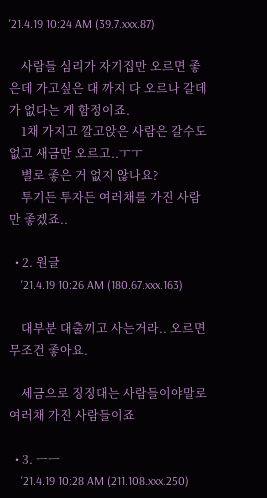'21.4.19 10:24 AM (39.7.xxx.87)

    사람들 심리가 자기집만 오르면 좋은데 가고싶은 대 까지 다 오르나 갈데가 없다는 게 함정이죠.
    1채 가지고 깔고앉은 사람은 갈수도 없고 새금만 오르고..ㅜㅜ
    별로 좋은 거 없지 않나요?
    투기든 투자든 여러채를 가진 사람만 좋겠죠..

  • 2. 원글
    '21.4.19 10:26 AM (180.67.xxx.163)

    대부분 대출끼고 사는거라.. 오르면 무조건 좋아요.

    세금으로 징징대는 사람들이야말로 여러채 가진 사람들이죠

  • 3. ㅡㅡ
    '21.4.19 10:28 AM (211.108.xxx.250)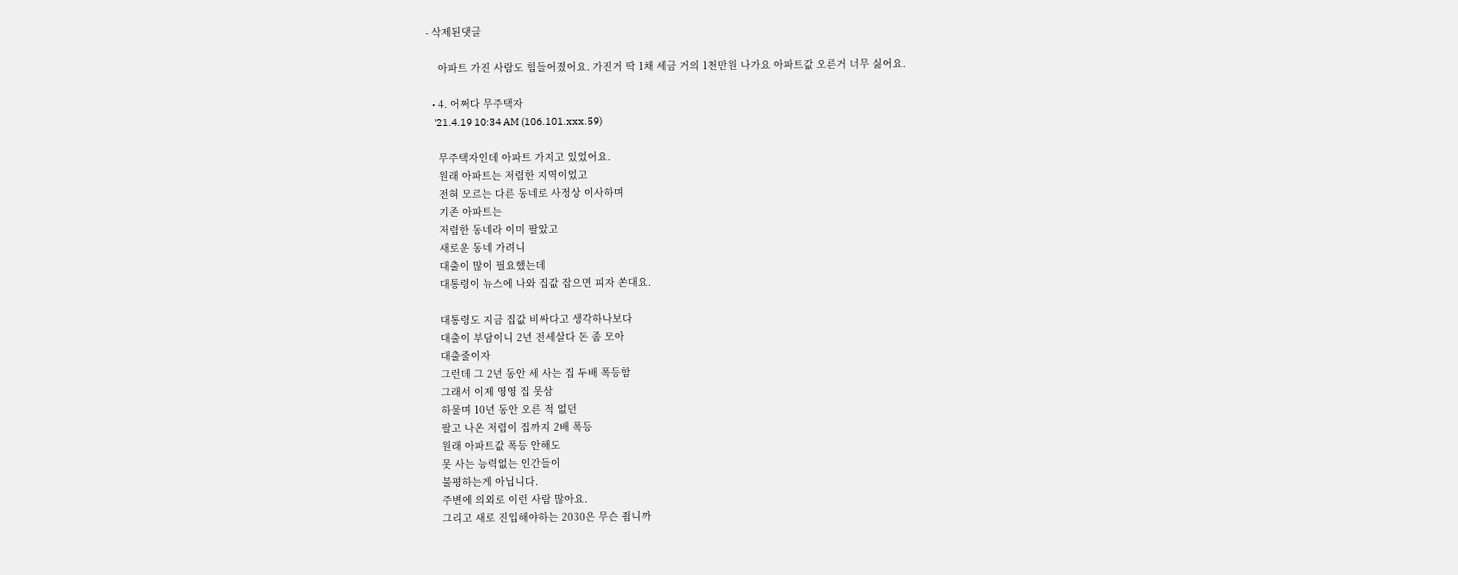- 삭제된댓글

    아파트 가진 사람도 힘들어졌어요. 가진거 딱 1채 세금 거의 1천만원 나가요 아파트값 오른거 너무 싫어요.

  • 4. 어쩌다 무주택자
    '21.4.19 10:34 AM (106.101.xxx.59)

    무주택자인데 아파트 가지고 있었어요.
    원래 아파트는 저렴한 지역이었고
    전혀 모르는 다른 동네로 사정상 이사하며
    기존 아파트는
    저렴한 동네라 이미 팔았고
    새로운 동네 가려니
    대출이 많이 필요했는데
    대통령이 뉴스에 나와 집값 잡으면 피자 쏜대요.

    대통령도 지금 집값 비싸다고 생각하나보다
    대출이 부담이니 2년 전세살다 돈 좀 모아
    대출줄이자
    그런데 그 2년 동안 세 사는 집 두배 폭등함
    그래서 이제 영영 집 못삼
    하물며 10년 동안 오른 적 없던
    팔고 나온 저렴이 집까지 2배 폭등
    원래 아파트값 폭등 안해도
    못 사는 능력없는 인간들이
    불평하는게 아닙니다.
    주변에 의외로 이런 사람 많아요.
    그리고 새로 진입해야하는 2030은 무슨 죕니까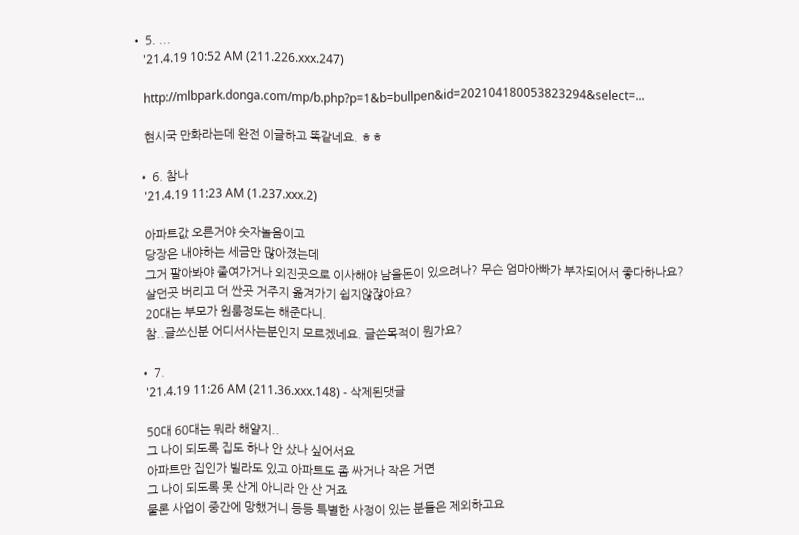• 5. ...
    '21.4.19 10:52 AM (211.226.xxx.247)

    http://mlbpark.donga.com/mp/b.php?p=1&b=bullpen&id=202104180053823294&select=...

    현시국 만화라는데 완전 이글하고 똑같네요. ㅎㅎ

  • 6. 참나
    '21.4.19 11:23 AM (1.237.xxx.2)

    아파트값 오른거야 숫자놀음이고
    당장은 내야하는 세금만 많아졌는데
    그거 팔아봐야 줄여가거나 외진곳으로 이사해야 남을돈이 있으려나? 무슨 엄마아빠가 부자되어서 좋다하나요?
    살던곳 버리고 더 싼곳 거주지 옮겨가기 쉽지않잖아요?
    20대는 부모가 원룸정도는 해준다니.
    참..글쓰신분 어디서사는분인지 모르겠네요. 글쓴목적이 뭔가요?

  • 7.
    '21.4.19 11:26 AM (211.36.xxx.148) - 삭제된댓글

    50대 60대는 뭐라 해얄지..
    그 나이 되도록 집도 하나 안 샀나 싶어서요
    아파트만 집인가 빌라도 있고 아파트도 좀 싸거나 작은 거면
    그 나이 되도록 못 산게 아니라 안 산 거죠
    물론 사업이 중간에 망했거니 등등 특별한 사정이 있는 분들은 제외하고요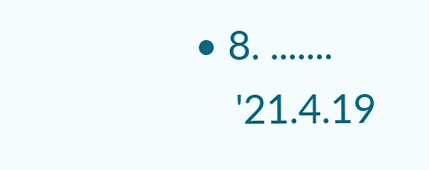• 8. .......
    '21.4.19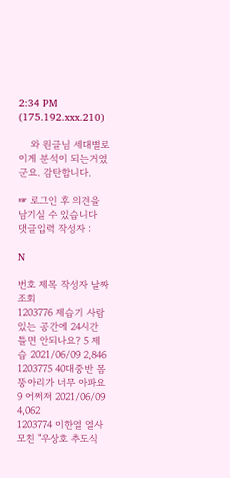2:34 PM (175.192.xxx.210)

    와 원글님 세대별로 이게 분석이 되는거였군요. 감탄합니다.

☞ 로그인 후 의견을 남기실 수 있습니다
댓글입력 작성자 :

N

번호 제목 작성자 날짜 조회
1203776 제습기 사람 있는 공간에 24시간 틀면 안되나요? 5 제습 2021/06/09 2,846
1203775 40대중반 몸뚱아리가 너무 아파요 9 어쩌져 2021/06/09 4,062
1203774 이한열 열사 모친 "우상호 추도식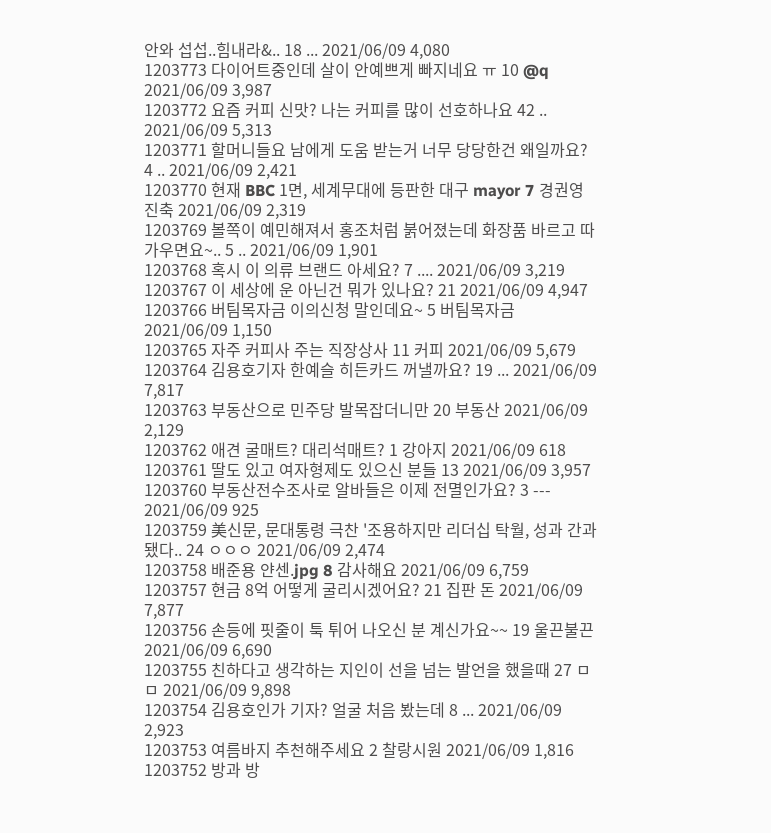안와 섭섭..힘내라&.. 18 ... 2021/06/09 4,080
1203773 다이어트중인데 살이 안예쁘게 빠지네요 ㅠ 10 @q 2021/06/09 3,987
1203772 요즘 커피 신맛? 나는 커피를 많이 선호하나요 42 .. 2021/06/09 5,313
1203771 할머니들요 남에게 도움 받는거 너무 당당한건 왜일까요? 4 .. 2021/06/09 2,421
1203770 현재 BBC 1면, 세계무대에 등판한 대구 mayor 7 경권영진축 2021/06/09 2,319
1203769 볼쪽이 예민해져서 홍조처럼 붉어졌는데 화장품 바르고 따가우면요~.. 5 .. 2021/06/09 1,901
1203768 혹시 이 의류 브랜드 아세요? 7 .... 2021/06/09 3,219
1203767 이 세상에 운 아닌건 뭐가 있나요? 21 2021/06/09 4,947
1203766 버팀목자금 이의신청 말인데요~ 5 버팀목자금 2021/06/09 1,150
1203765 자주 커피사 주는 직장상사 11 커피 2021/06/09 5,679
1203764 김용호기자 한예슬 히든카드 꺼낼까요? 19 ... 2021/06/09 7,817
1203763 부동산으로 민주당 발목잡더니만 20 부동산 2021/06/09 2,129
1203762 애견 굴매트? 대리석매트? 1 강아지 2021/06/09 618
1203761 딸도 있고 여자형제도 있으신 분들 13 2021/06/09 3,957
1203760 부동산전수조사로 알바들은 이제 전멸인가요? 3 --- 2021/06/09 925
1203759 美신문, 문대통령 극찬 '조용하지만 리더십 탁월, 성과 간과됐다.. 24 ㅇㅇㅇ 2021/06/09 2,474
1203758 배준용 얀센.jpg 8 감사해요 2021/06/09 6,759
1203757 현금 8억 어떻게 굴리시겠어요? 21 집판 돈 2021/06/09 7,877
1203756 손등에 핏줄이 툭 튀어 나오신 분 계신가요~~ 19 울끈불끈 2021/06/09 6,690
1203755 친하다고 생각하는 지인이 선을 넘는 발언을 했을때 27 ㅁㅁ 2021/06/09 9,898
1203754 김용호인가 기자? 얼굴 처음 봤는데 8 ... 2021/06/09 2,923
1203753 여름바지 추천해주세요 2 찰랑시원 2021/06/09 1,816
1203752 방과 방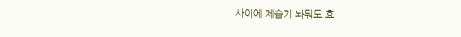사이에 제습기 놔둬도 효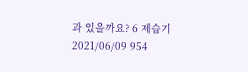과 있을까요? 6 제습기 2021/06/09 954